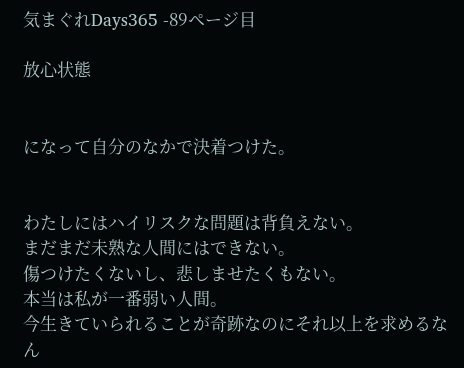気まぐれDays365 -89ページ目

放心状態


になって自分のなかで決着つけた。


わたしにはハイリスクな問題は背負えない。
まだまだ未熟な人間にはできない。
傷つけたくないし、悲しませたくもない。
本当は私が一番弱い人間。
今生きていられることが奇跡なのにそれ以上を求めるなん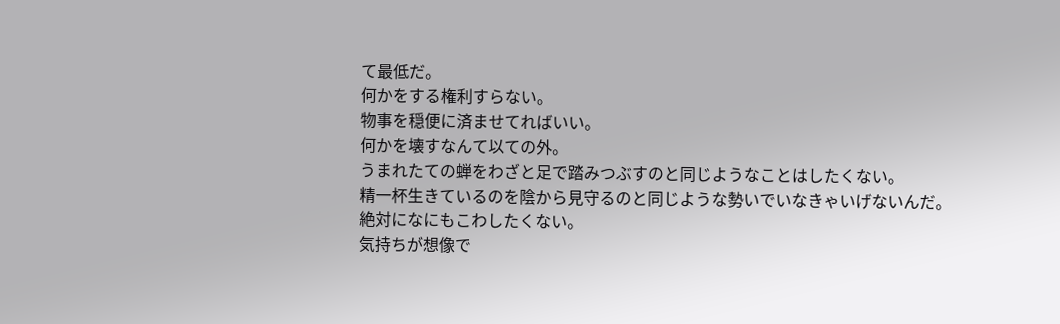て最低だ。
何かをする権利すらない。
物事を穏便に済ませてればいい。
何かを壊すなんて以ての外。
うまれたての蝉をわざと足で踏みつぶすのと同じようなことはしたくない。
精一杯生きているのを陰から見守るのと同じような勢いでいなきゃいげないんだ。
絶対になにもこわしたくない。
気持ちが想像で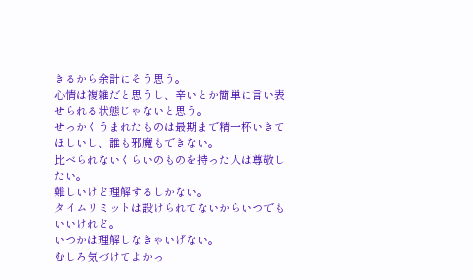きるから余計にそう思う。
心情は複雑だと思うし、辛いとか簡単に言い表せられる状態じゃないと思う。
せっかくうまれたものは最期まで精一杯いきてほしいし、誰も邪魔もできない。
比べられないくらいのものを持った人は尊敬したい。
難しいけど理解するしかない。
タイムリミットは設けられてないからいつでもいいけれど。
いつかは理解しなきゃいげない。
むしろ気づけてよかっ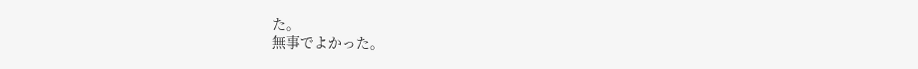た。
無事でよかった。